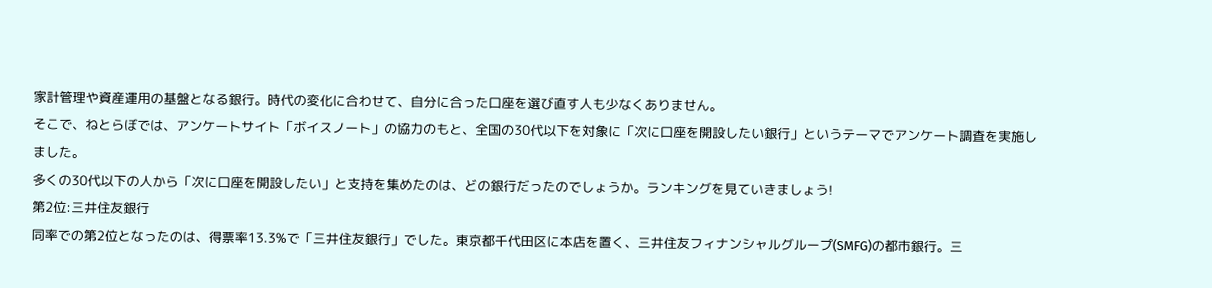家計管理や資産運用の基盤となる銀行。時代の変化に合わせて、自分に合った口座を選び直す人も少なくありません。
そこで、ねとらぼでは、アンケートサイト「ボイスノート」の協力のもと、全国の30代以下を対象に「次に口座を開設したい銀行」というテーマでアンケート調査を実施しました。
多くの30代以下の人から「次に口座を開設したい」と支持を集めたのは、どの銀行だったのでしょうか。ランキングを見ていきましょう!
第2位:三井住友銀行
同率での第2位となったのは、得票率13.3%で「三井住友銀行」でした。東京都千代田区に本店を置く、三井住友フィナンシャルグループ(SMFG)の都市銀行。三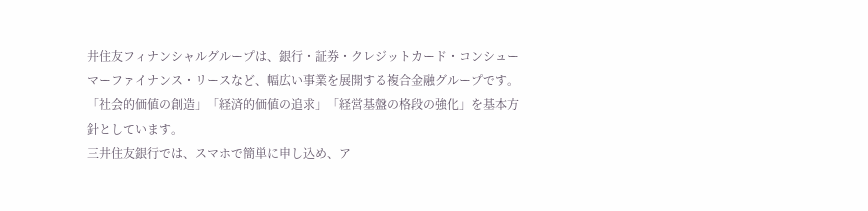井住友フィナンシャルグループは、銀行・証券・クレジットカード・コンシューマーファイナンス・リースなど、幅広い事業を展開する複合金融グループです。「社会的価値の創造」「経済的価値の追求」「経営基盤の格段の強化」を基本方針としています。
三井住友銀行では、スマホで簡単に申し込め、ア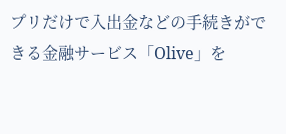プリだけで入出金などの手続きができる金融サービス「Olive」を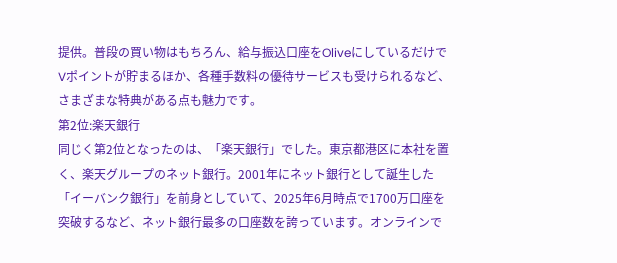提供。普段の買い物はもちろん、給与振込口座をOliveにしているだけでVポイントが貯まるほか、各種手数料の優待サービスも受けられるなど、さまざまな特典がある点も魅力です。
第2位:楽天銀行
同じく第2位となったのは、「楽天銀行」でした。東京都港区に本社を置く、楽天グループのネット銀行。2001年にネット銀行として誕生した「イーバンク銀行」を前身としていて、2025年6月時点で1700万口座を突破するなど、ネット銀行最多の口座数を誇っています。オンラインで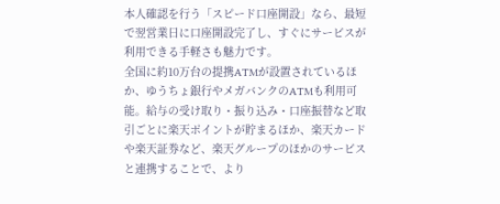本人確認を行う「スピード口座開設」なら、最短で翌営業日に口座開設完了し、すぐにサービスが利用できる手軽さも魅力です。
全国に約10万台の提携ATMが設置されているほか、ゆうちょ銀行やメガバンクのATMも利用可能。給与の受け取り・振り込み・口座振替など取引ごとに楽天ポイントが貯まるほか、楽天カードや楽天証券など、楽天グループのほかのサービスと連携することで、より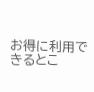お得に利用できるとこ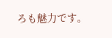ろも魅力です。